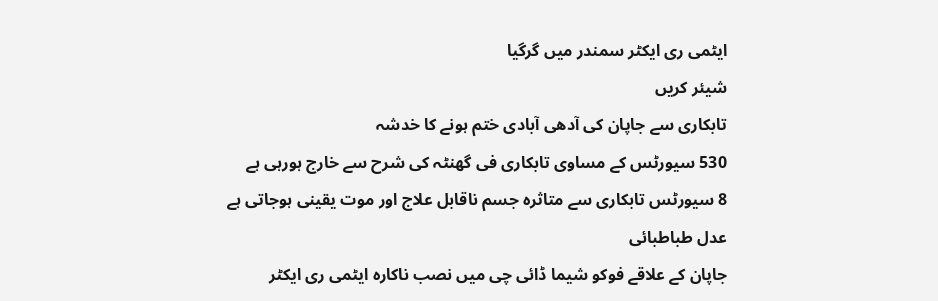ایٹمی ری ایکٹر سمندر میں گرگیا
شیئر کریں
تابکاری سے جاپان کی آدھی آبادی ختم ہونے کا خدشہ
530 سیورٹس کے مساوی تابکاری فی گھنٹہ کی شرح سے خارج ہورہی ہے
8 سیورٹس تابکاری سے متاثرہ جسم ناقابل علاج اور موت یقینی ہوجاتی ہے
عدل طباطبائی
جاپان کے علاقے فوکو شیما ڈائی چی میں نصب ناکارہ ایٹمی ری ایکٹر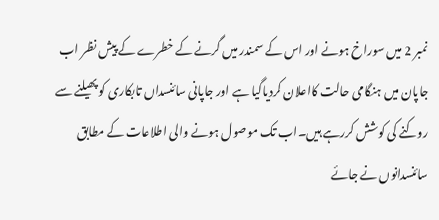نمبر 2 میں سوراخ ہونے اور اس کے سمندر میں گرنے کے خطرے کے پیش نظر اب جاپان میں ہنگامی حالت کااعلان کردیاگیا ہے اور جاپانی سائنسداں تابکاری کو پھیلنے سے روکنے کی کوشش کررہے ہیں۔اب تک موصول ہونے والی اطلاعات کے مطابق سائنسدانوں نے جائے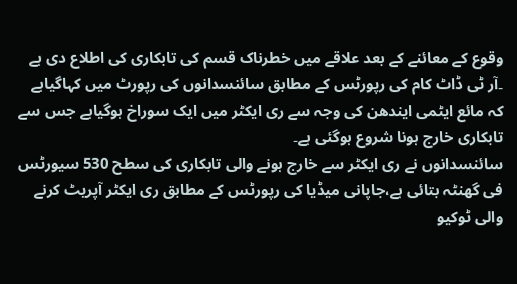وقوع کے معائنے کے بعد علاقے میں خطرناک قسم کی تابکاری کی اطلاع دی ہے ۔آر ٹی ڈاٹ کام کی رپورٹس کے مطابق سائنسدانوں کی رپورٹ میں کہاگیاہے کہ مائع ایٹمی ایندھن کی وجہ سے ری ایکٹر میں ایک سوراخ ہوگیاہے جس سے تابکاری خارج ہونا شروع ہوگئی ہے۔
سائنسدانوں نے ری ایکٹر سے خارج ہونے والی تابکاری کی سطح 530 سیورٹس فی گھنٹہ بتائی ہے،جاپانی میڈیا کی رپورٹس کے مطابق ری ایکٹر آپریٹ کرنے والی ٹوکیو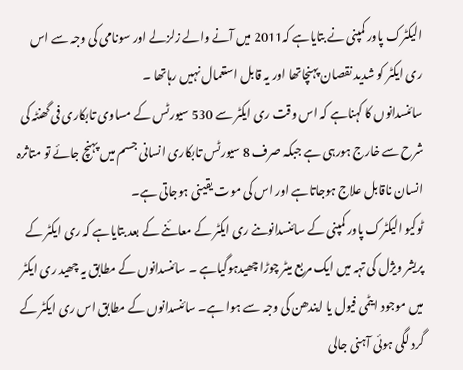الیکٹرک پاور کمپنی نے بتایاہے کہ2011 میں آنے والے زلزلے اور سونامی کی وجہ سے اس ری ایکٹر کو شدید نقصان پہنچاتھا اور یہ قابل استعمال نہیں رہاتھا ۔
سائنسدانوں کا کہناہے کہ اس وقت ری ایکٹر سے 530 سیورٹس کے مساوی تابکاری فی گھنٹہ کی شرح سے خارج ہورہی ہے جبکہ صرف 8 سیورٹس تابکاری انسانی جسم میں پہنچ جائے تو متاثرہ انسان ناقابل علاج ہوجاتاہے اور اس کی موت یقینی ہوجاتی ہے۔
ٹوکیو الیکٹرک پاور کمپنی کے سائنسدانوںنے ری ایکٹر کے معائنے کے بعد بتایاہے کہ ری ایکٹر کے پریشر ویژل کی تہہ میں ایک مربع میٹر چوڑا چھیدہوگیاہے ۔ سائنسدانوں کے مطابق یہ چھید ری ایکٹر میں موجود ایٹمی فیول یا ایندھن کی وجہ سے ہوا ہے۔ سائنسدانوں کے مطابق اس ری ایکٹر کے گرد لگی ہوئی آہنی جالی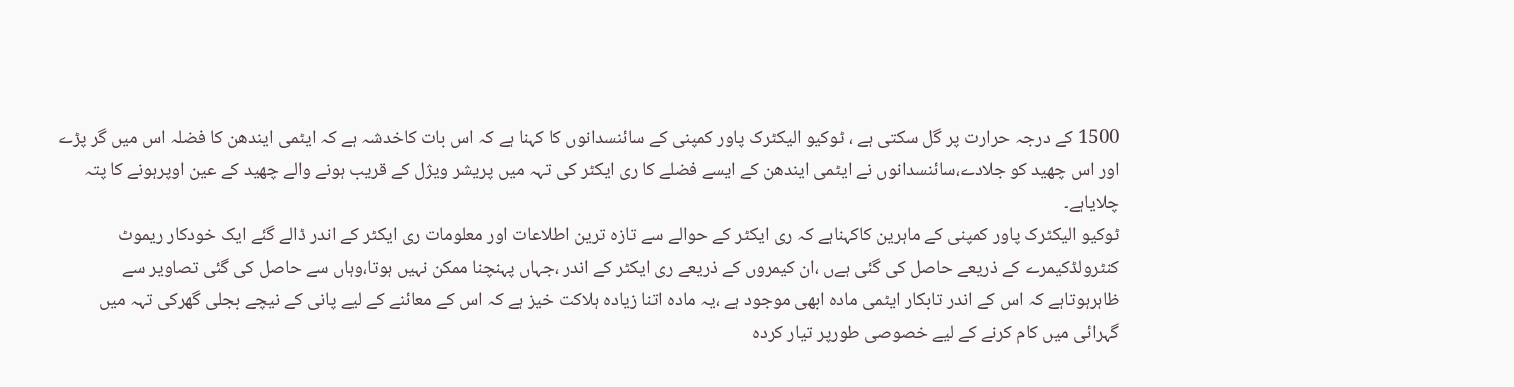1500 کے درجہ حرارت پر گل سکتی ہے ، ٹوکیو الیکٹرک پاور کمپنی کے سائنسدانوں کا کہنا ہے کہ اس بات کاخدشہ ہے کہ ایٹمی ایندھن کا فضلہ اس میں گر پڑے اور اس چھید کو جلادے،سائنسدانوں نے ایٹمی ایندھن کے ایسے فضلے کا ری ایکٹر کی تہہ میں پریشر ویژل کے قریب ہونے والے چھید کے عین اوپرہونے کا پتہ چلایاہے۔
ٹوکیو الیکٹرک پاور کمپنی کے ماہرین کاکہناہے کہ ری ایکٹر کے حوالے سے تازہ ترین اطلاعات اور معلومات ری ایکٹر کے اندر ڈالے گئے ایک خودکار ریموٹ کنٹرولڈکیمرے کے ذریعے حاصل کی گئی ہےں ،ان کیمروں کے ذریعے ری ایکٹر کے اندر ،جہاں پہنچنا ممکن نہیں ہوتا،وہاں سے حاصل کی گئی تصاویر سے ظاہرہوتاہے کہ اس کے اندر تابکار ایٹمی مادہ ابھی موجود ہے ،یہ مادہ اتنا زیادہ ہلاکت خیز ہے کہ اس کے معائنے کے لیے پانی کے نیچے بجلی گھرکی تہہ میں گہرائی میں کام کرنے کے لیے خصوصی طورپر تیار کردہ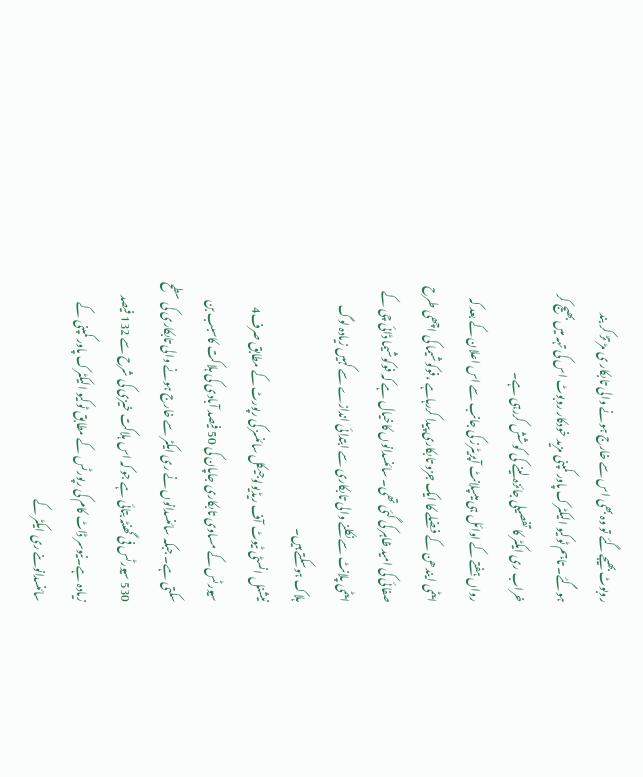روبوٹ بھیجے گئے تو وہ بھی اس سے خارج ہونے والی تابکار ی مڑ تڑ کر بند ہوگئے۔ تاہم ٹوکیو الیکٹرک پاور کمپنی مزید خودکار روبوٹ اس کی تہہ میں بھیج کر خراب ری ایکٹر کا تفصیلی جائزہ لینے کی کوشش کررہی ہے۔
رواں ہفتے کے اوائل ہی میںپلانٹ آپریٹرز کی جانب سے اس اعلان کے بعد کہ ایٹمی ایندھن کے فضلے کا ایک جزو تابکاری پیدا کررہاہے ،فوکوشیما کی اچھی طرح صفائی کی امید ظاہر کی گئی تھی۔ سائنسدانوں کاخیال ہے کہ فوکوشیما ڈائی چی کے ایٹمی پلانٹ سے نکلنے والی تابکاری سے ابتدائی اندازے سے کہیں زیادہ لوگ ہلاک ہوسکتے ہیں۔
نیشنل انسٹی ٹیوٹ آف ریڈیولوجیکل سائنسز کی رپورٹ کے مطابق صرف4 سیورٹس کے مساوی تابکاری جاپان کی 50 فیصد آبادی کی ہلاکت کاسبب بن سکتی ہے۔ جبکہ سائنسدانوں نے ری ایکٹر سے خارج ہونے والی تابکاری کی سطح 530 سیورٹس فی گھنٹہ بتائی ہے جو کہ اس ہلاکت خیزی کی شرح سے 132 فیصد زیادہ ہے۔نیوسر ڈاٹ کام کی رپورٹس کے مطابق ٹوکیو الیکٹرک پاور کمپنی کے سائنسدانوںنے ری ایکٹر کے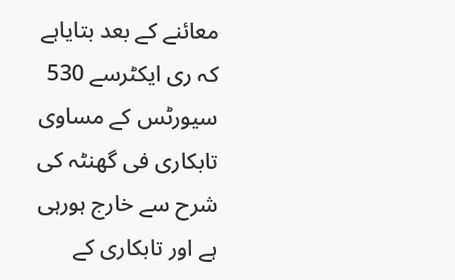معائنے کے بعد بتایاہے کہ ری ایکٹرسے 530 سیورٹس کے مساوی تابکاری فی گھنٹہ کی شرح سے خارج ہورہی ہے اور تابکاری کے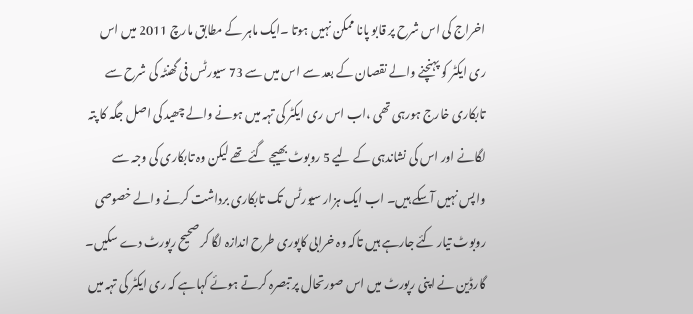اخراج کی اس شرح پر قابو پانا ممکن نہیں ہوتا ۔ایک ماہر کے مطابق مارچ 2011 میں اس ری ایکٹر کو پہنچنے والے نقصان کے بعد سے اس میں سے 73 سیورٹس فی گھنٹہ کی شرح سے تابکاری خارج ہورہی تھی ،اب اس ری ایکٹر کی تہہ میں ہونے والے چھید کی اصل جگہ کا پتہ لگانے اور اس کی نشاندہی کے لیے 5 روبوٹ بھیجے گئے تھے لیکن وہ تابکاری کی وجہ سے واپس نہیں آسکے ہیں۔ اب ایک ہزار سیورٹس تک تابکاری برداشت کرنے والے خصوصی روبوٹ تیار کئے جارہے ہیں تاکہ وہ خرابی کاپوری طرح اندازہ لگا کر صحیح رپورٹ دے سکیں۔
گارڈین نے اپنی رپورٹ میں اس صورتحال پر تبصرہ کرتے ہوئے کہاہے کہ ری ایکٹر کی تہہ میں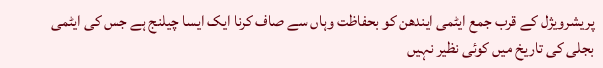پریشرویژل کے قرب جمع ایٹمی ایندھن کو بحفاظت وہاں سے صاف کرنا ایک ایسا چیلنج ہے جس کی ایٹمی بجلی کی تاریخ میں کوئی نظیر نہیں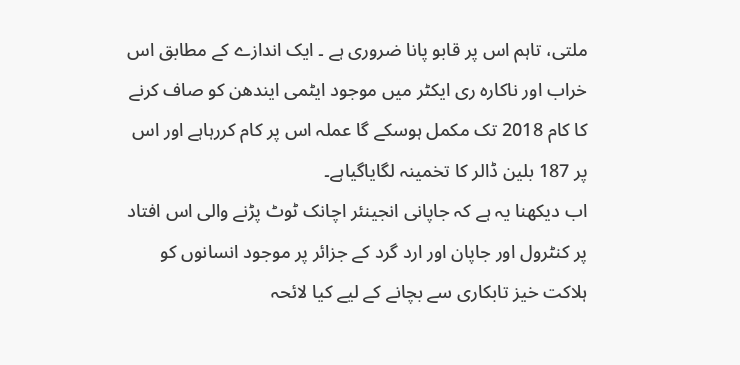ملتی، تاہم اس پر قابو پانا ضروری ہے ۔ ایک اندازے کے مطابق اس خراب اور ناکارہ ری ایکٹر میں موجود ایٹمی ایندھن کو صاف کرنے کا کام 2018 تک مکمل ہوسکے گا عملہ اس پر کام کررہاہے اور اس پر 187 بلین ڈالر کا تخمینہ لگایاگیاہے۔
اب دیکھنا یہ ہے کہ جاپانی انجینئر اچانک ٹوٹ پڑنے والی اس افتاد پر کنٹرول اور جاپان اور ارد گرد کے جزائر پر موجود انسانوں کو ہلاکت خیز تابکاری سے بچانے کے لیے کیا لائحہ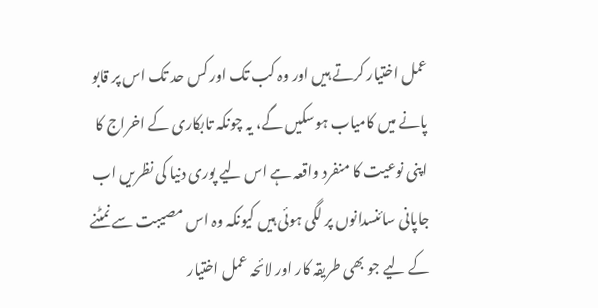عمل اختیار کرتے ہیں اور وہ کب تک اور کس حد تک اس پر قابو پانے میں کامیاب ہوسکیں گے، یہ چونکہ تابکاری کے اخراج کا اپنی نوعیت کا منفرد واقعہ ہے اس لیے پوری دنیا کی نظریں اب جاپانی سائنسدانوں پر لگی ہوئی ہیں کیونکہ وہ اس مصیبت سے نمٹنے کے لیے جو بھی طریقہ کار اور لائحہ عمل اختیار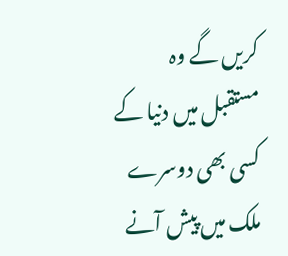کریں گے وہ مستقبل میں دنیا کے کسی بھی دوسرے ملک میں پیش آنے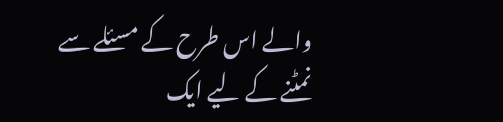والے اس طرح کے مسئلے سے نمٹنے کے لیے ایک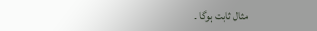مثال ثابت ہوگا ۔